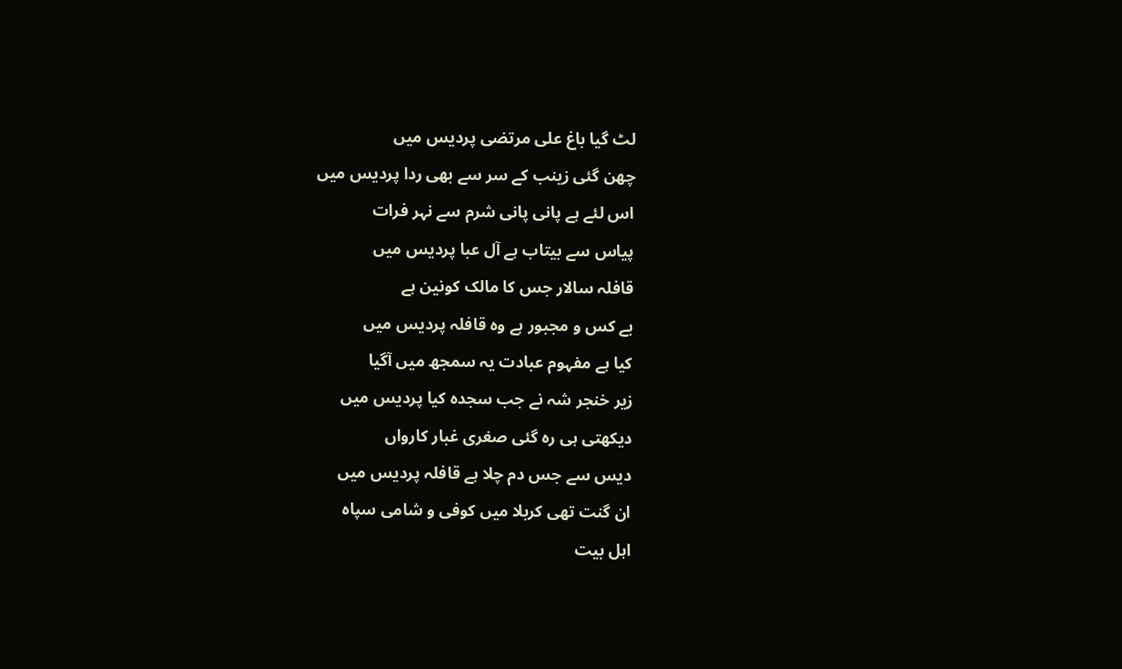لٹ گیا باغ علی مرتضی پردیس میں
چھن گئی زینب کے سر سے بھی ردا پردیس میں
اس لئے ہے پانی پانی شرم سے نہر فرات
پیاس سے بیتاب ہے آل عبا پردیس میں
قافلہ سالار جس کا مالک کونین ہے
بے کس و مجبور ہے وہ قافلہ پردیس میں
کیا ہے مفہوم عبادت یہ سمجھ میں آگیا
زیر خنجر شہ نے جب سجدہ کیا پردیس میں
دیکھتی ہی رہ گئی صغری غبار کارواں
دیس سے جس دم چلا ہے قافلہ پردیس میں
ان گنت تھی کربلا میں کوفی و شامی سپاه
اہل بیت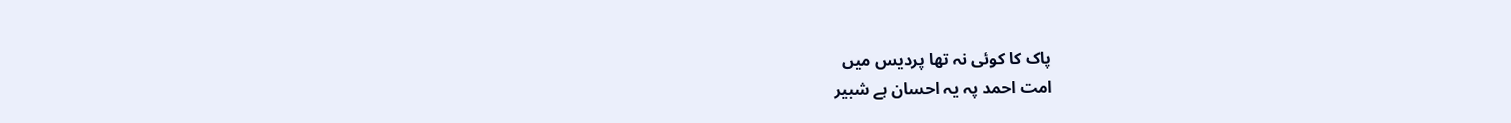پاک کا کوئی نہ تھا پردیس میں
امت احمد پہ یہ احسان ہے شبیر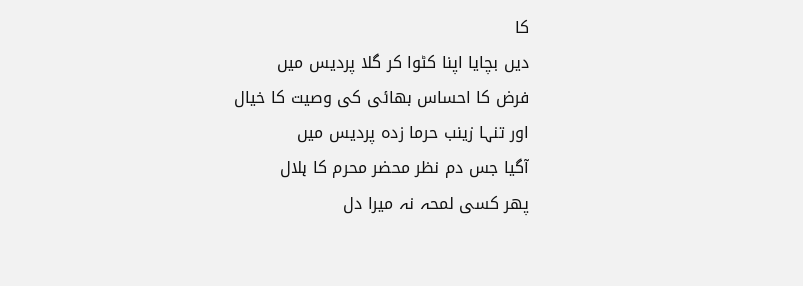کا
دیں بچایا اپنا کٹوا کر گلا پردیس میں
فرض کا احساس بھائی کی وصیت کا خیال
اور تنہا زینب حرما زده پردیس میں
آگیا جس دم نظر محضر محرم کا ہلال
پھر کسی لمحہ نہ میرا دل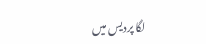لگا پردیس میں